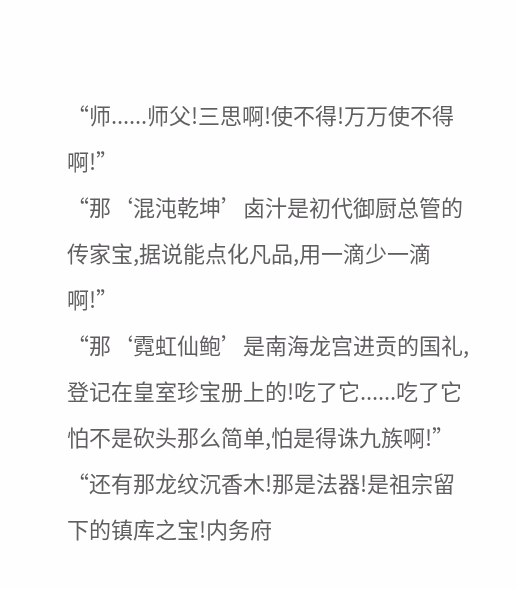“师......师父!三思啊!使不得!万万使不得啊!”
“那‘混沌乾坤’卤汁是初代御厨总管的传家宝,据说能点化凡品,用一滴少一滴啊!”
“那‘霓虹仙鲍’是南海龙宫进贡的国礼,登记在皇室珍宝册上的!吃了它......吃了它怕不是砍头那么简单,怕是得诛九族啊!”
“还有那龙纹沉香木!那是法器!是祖宗留下的镇库之宝!内务府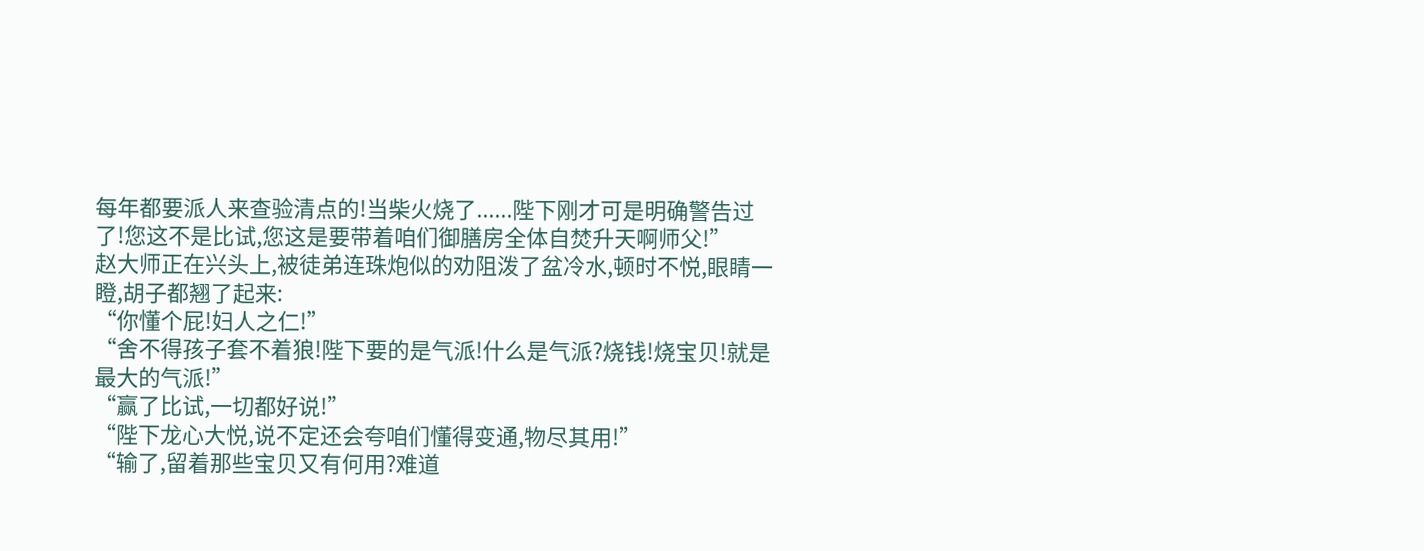每年都要派人来查验清点的!当柴火烧了......陛下刚才可是明确警告过了!您这不是比试,您这是要带着咱们御膳房全体自焚升天啊师父!”
赵大师正在兴头上,被徒弟连珠炮似的劝阻泼了盆冷水,顿时不悦,眼睛一瞪,胡子都翘了起来:
“你懂个屁!妇人之仁!”
“舍不得孩子套不着狼!陛下要的是气派!什么是气派?烧钱!烧宝贝!就是最大的气派!”
“赢了比试,一切都好说!”
“陛下龙心大悦,说不定还会夸咱们懂得变通,物尽其用!”
“输了,留着那些宝贝又有何用?难道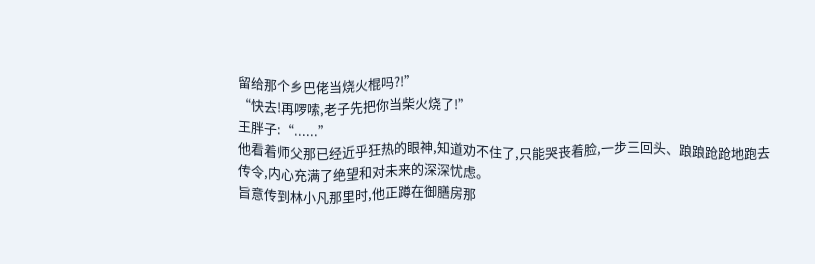留给那个乡巴佬当烧火棍吗?!”
“快去!再啰嗦,老子先把你当柴火烧了!”
王胖子:“......”
他看着师父那已经近乎狂热的眼神,知道劝不住了,只能哭丧着脸,一步三回头、踉踉跄跄地跑去传令,内心充满了绝望和对未来的深深忧虑。
旨意传到林小凡那里时,他正蹲在御膳房那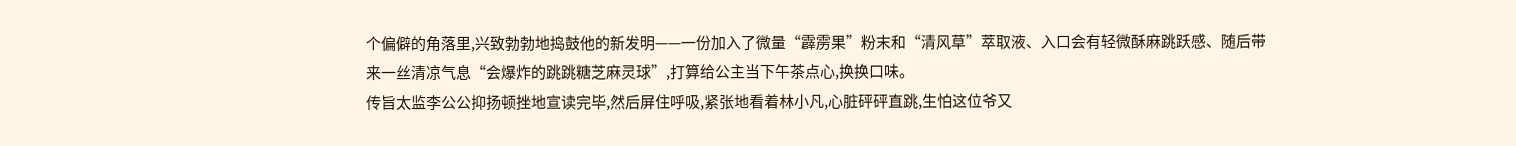个偏僻的角落里,兴致勃勃地捣鼓他的新发明——一份加入了微量“霹雳果”粉末和“清风草”萃取液、入口会有轻微酥麻跳跃感、随后带来一丝清凉气息“会爆炸的跳跳糖芝麻灵球”,打算给公主当下午茶点心,换换口味。
传旨太监李公公抑扬顿挫地宣读完毕,然后屏住呼吸,紧张地看着林小凡,心脏砰砰直跳,生怕这位爷又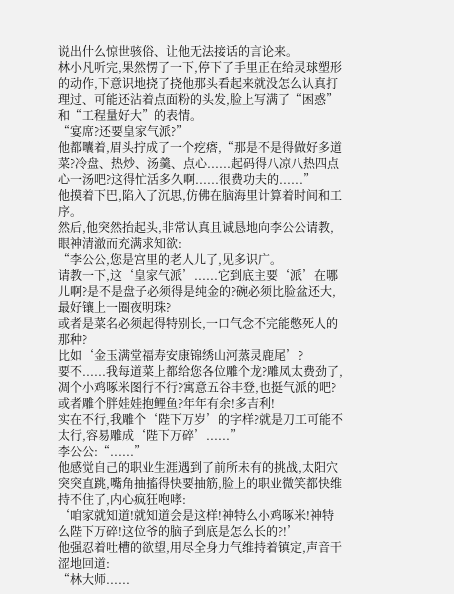说出什么惊世骇俗、让他无法接话的言论来。
林小凡听完,果然愣了一下,停下了手里正在给灵球塑形的动作,下意识地挠了挠他那头看起来就没怎么认真打理过、可能还沾着点面粉的头发,脸上写满了“困惑”和“工程量好大”的表情。
“宴席?还要皇家气派?”
他都囔着,眉头拧成了一个疙瘩,“那是不是得做好多道菜?冷盘、热炒、汤羹、点心......起码得八凉八热四点心一汤吧?这得忙活多久啊......很费功夫的......”
他摸着下巴,陷入了沉思,仿佛在脑海里计算着时间和工序。
然后,他突然抬起头,非常认真且诚恳地向李公公请教,眼神清澈而充满求知欲:
“李公公,您是宫里的老人儿了,见多识广。
请教一下,这‘皇家气派’......它到底主要‘派’在哪儿啊?是不是盘子必须得是纯金的?碗必须比脸盆还大,最好镶上一圈夜明珠?
或者是菜名必须起得特别长,一口气念不完能憋死人的那种?
比如‘金玉满堂福寿安康锦绣山河蒸灵鹿尾’?
要不......我每道菜上都给您各位雕个龙?雕凤太费劲了,凋个小鸡啄米图行不行?寓意五谷丰登,也挺气派的吧?
或者雕个胖娃娃抱鲤鱼?年年有余!多吉利!
实在不行,我雕个‘陛下万岁’的字样?就是刀工可能不太行,容易雕成‘陛下万碎’......”
李公公:“......”
他感觉自己的职业生涯遇到了前所未有的挑战,太阳穴突突直跳,嘴角抽搐得快要抽筋,脸上的职业微笑都快维持不住了,内心疯狂咆哮:
‘咱家就知道!就知道会是这样!神特么小鸡啄米!神特么陛下万碎!这位爷的脑子到底是怎么长的?!’
他强忍着吐槽的欲望,用尽全身力气维持着镇定,声音干涩地回道:
“林大师......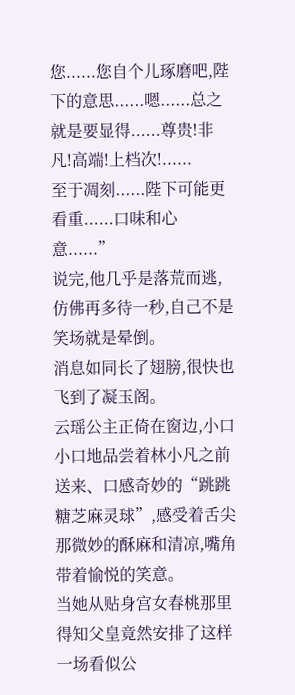您......您自个儿琢磨吧,陛下的意思......嗯......总之就是要显得......尊贵!非凡!高端!上档次!......
至于凋刻......陛下可能更看重......口味和心意......”
说完,他几乎是落荒而逃,仿佛再多待一秒,自己不是笑场就是晕倒。
消息如同长了翅膀,很快也飞到了凝玉阁。
云瑶公主正倚在窗边,小口小口地品尝着林小凡之前送来、口感奇妙的“跳跳糖芝麻灵球”,感受着舌尖那微妙的酥麻和清凉,嘴角带着愉悦的笑意。
当她从贴身宫女春桃那里得知父皇竟然安排了这样一场看似公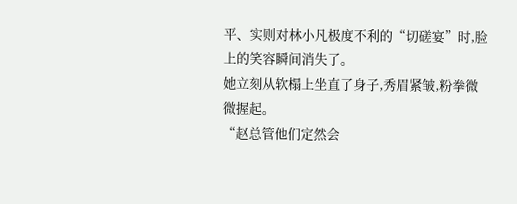平、实则对林小凡极度不利的“切磋宴”时,脸上的笑容瞬间消失了。
她立刻从软榻上坐直了身子,秀眉紧皱,粉拳微微握起。
“赵总管他们定然会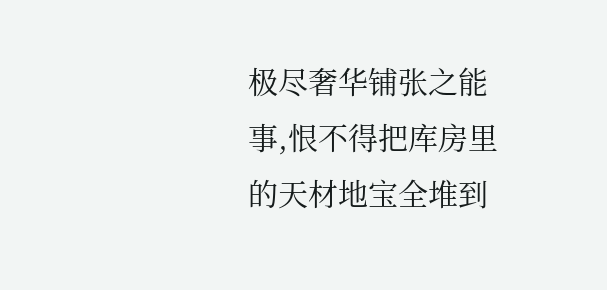极尽奢华铺张之能事,恨不得把库房里的天材地宝全堆到